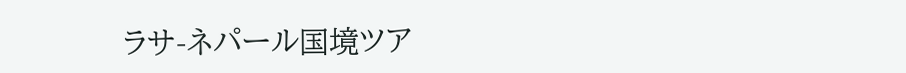ラサ-ネパール国境ツア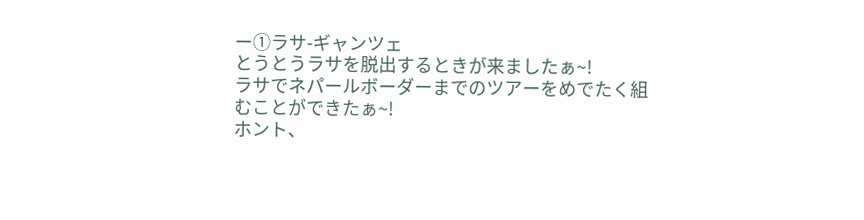ー①ラサ-ギャンツェ
とうとうラサを脱出するときが来ましたぁ~!
ラサでネパールボーダーまでのツアーをめでたく組むことができたぁ~!
ホント、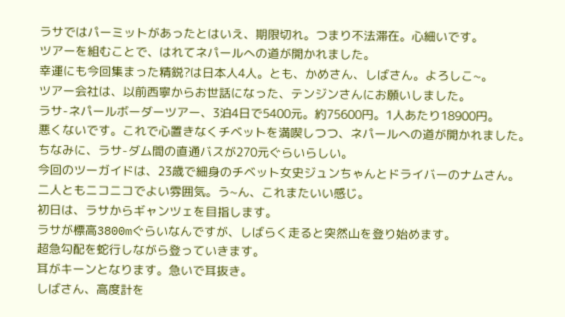ラサではパーミットがあったとはいえ、期限切れ。つまり不法滞在。心細いです。
ツアーを組むことで、はれてネパールへの道が開かれました。
幸運にも今回集まった精鋭?は日本人4人。とも、かめさん、しばさん。よろしこ~。
ツアー会社は、以前西寧からお世話になった、テンジンさんにお願いしました。
ラサ-ネパールボーダーツアー、3泊4日で5400元。約75600円。1人あたり18900円。
悪くないです。これで心置きなくチベットを満喫しつつ、ネパールへの道が開かれました。
ちなみに、ラサ-ダム間の直通バスが270元ぐらいらしい。
今回のツーガイドは、23歳で細身のチベット女史ジュンちゃんとドライバーのナムさん。
二人ともニコニコでよい雰囲気。う~ん、これまたいい感じ。
初日は、ラサからギャンツェを目指します。
ラサが標高3800mぐらいなんですが、しばらく走ると突然山を登り始めます。
超急勾配を蛇行しながら登っていきます。
耳がキーンとなります。急いで耳抜き。
しばさん、高度計を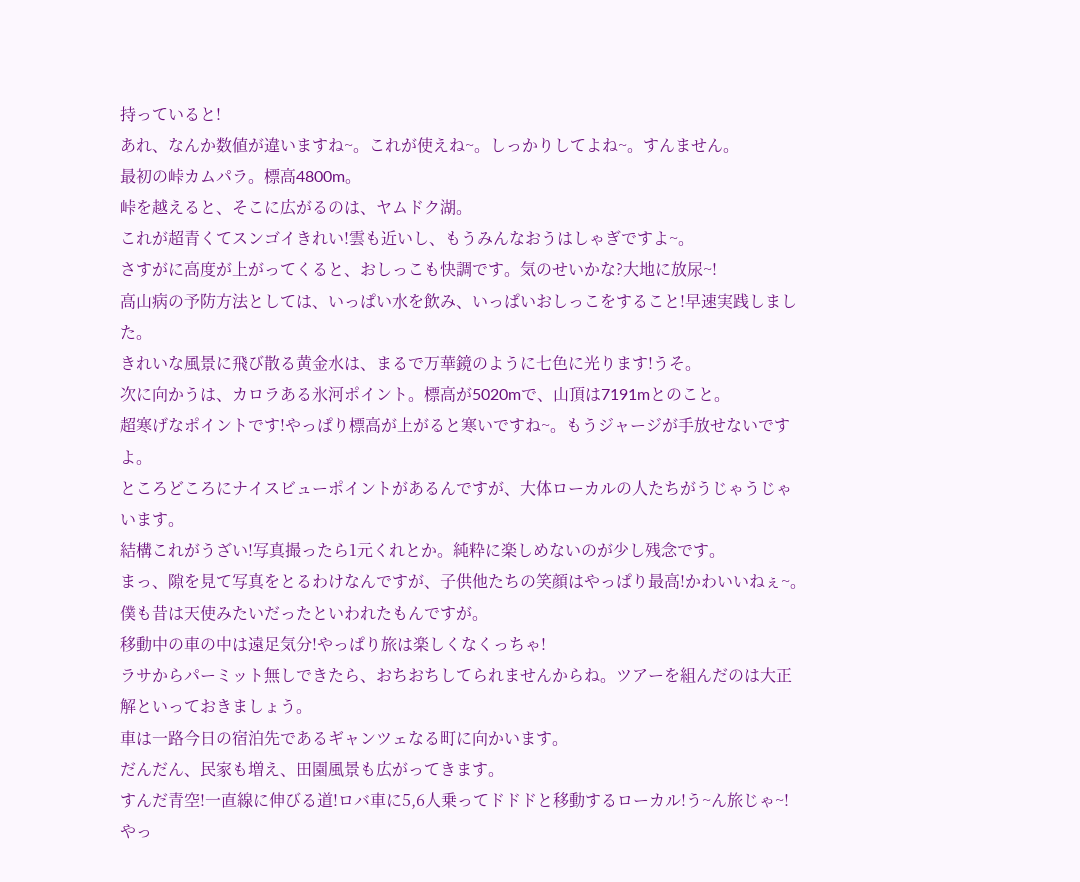持っていると!
あれ、なんか数値が違いますね~。これが使えね~。しっかりしてよね~。すんません。
最初の峠カムパラ。標高4800m。
峠を越えると、そこに広がるのは、ヤムドク湖。
これが超青くてスンゴイきれい!雲も近いし、もうみんなおうはしゃぎですよ~。
さすがに高度が上がってくると、おしっこも快調です。気のせいかな?大地に放尿~!
高山病の予防方法としては、いっぱい水を飲み、いっぱいおしっこをすること!早速実践しました。
きれいな風景に飛び散る黄金水は、まるで万華鏡のように七色に光ります!うそ。
次に向かうは、カロラある氷河ポイント。標高が5020mで、山頂は7191mとのこと。
超寒げなポイントです!やっぱり標高が上がると寒いですね~。もうジャージが手放せないですよ。
ところどころにナイスビューポイントがあるんですが、大体ローカルの人たちがうじゃうじゃいます。
結構これがうざい!写真撮ったら1元くれとか。純粋に楽しめないのが少し残念です。
まっ、隙を見て写真をとるわけなんですが、子供他たちの笑顔はやっぱり最高!かわいいねぇ~。
僕も昔は天使みたいだったといわれたもんですが。
移動中の車の中は遠足気分!やっぱり旅は楽しくなくっちゃ!
ラサからパーミット無しできたら、おちおちしてられませんからね。ツアーを組んだのは大正解といっておきましょう。
車は一路今日の宿泊先であるギャンツェなる町に向かいます。
だんだん、民家も増え、田園風景も広がってきます。
すんだ青空!一直線に伸びる道!ロバ車に5,6人乗ってドドドと移動するローカル!う~ん旅じゃ~!
やっ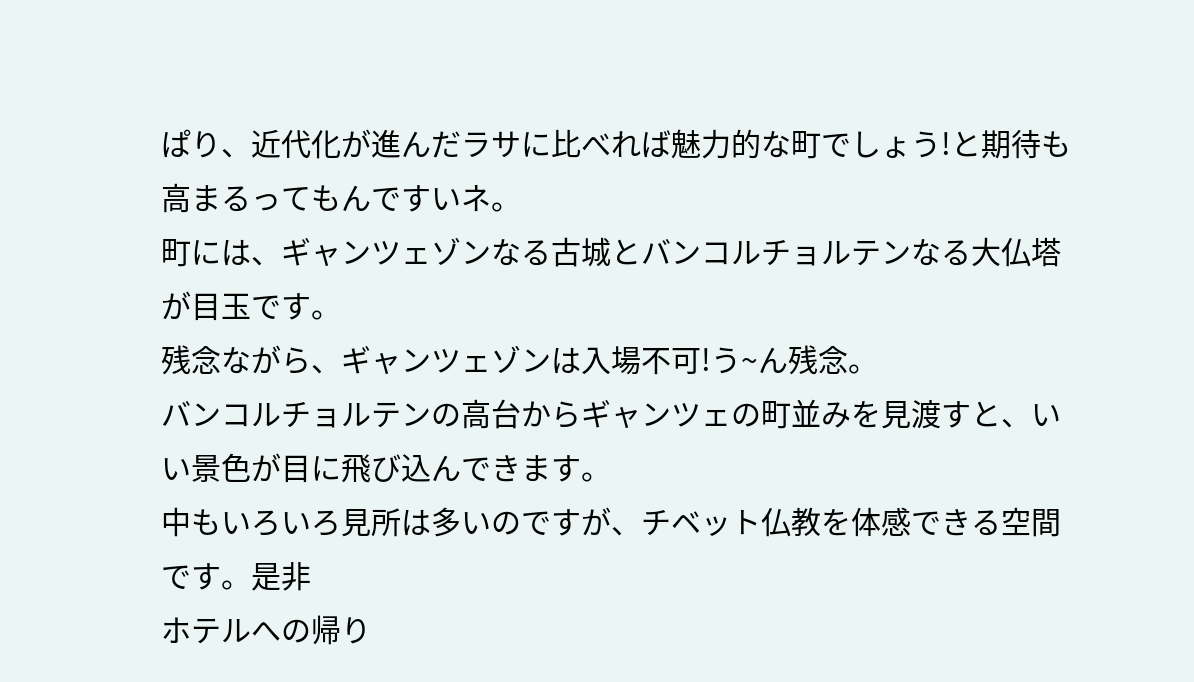ぱり、近代化が進んだラサに比べれば魅力的な町でしょう!と期待も高まるってもんですいネ。
町には、ギャンツェゾンなる古城とバンコルチョルテンなる大仏塔が目玉です。
残念ながら、ギャンツェゾンは入場不可!う~ん残念。
バンコルチョルテンの高台からギャンツェの町並みを見渡すと、いい景色が目に飛び込んできます。
中もいろいろ見所は多いのですが、チベット仏教を体感できる空間です。是非
ホテルへの帰り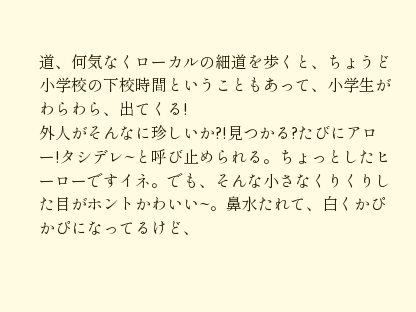道、何気なくローカルの細道を歩くと、ちょうど小学校の下校時間ということもあって、小学生がわらわら、出てくる!
外人がそんなに珍しいか?!見つかる?たびにアロー!タシデレ~と呼び止められる。ちょっとしたヒーローですイネ。でも、そんな小さなくりくりした目がホントかわいい~。鼻水たれて、白くかぴかぴになってるけど、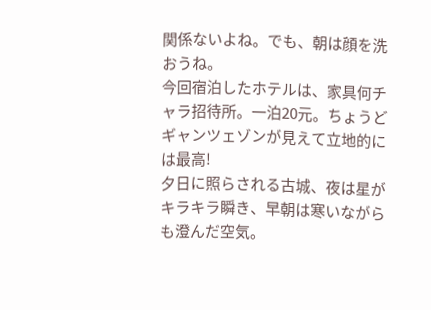関係ないよね。でも、朝は顔を洗おうね。
今回宿泊したホテルは、家具何チャラ招待所。一泊20元。ちょうどギャンツェゾンが見えて立地的には最高!
夕日に照らされる古城、夜は星がキラキラ瞬き、早朝は寒いながらも澄んだ空気。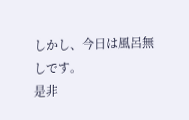しかし、今日は風呂無しです。
是非